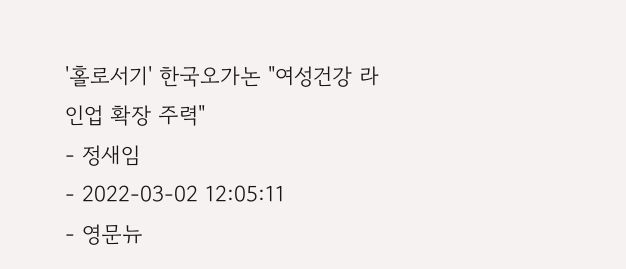'홀로서기' 한국오가논 "여성건강 라인업 확장 주력"
- 정새임
- 2022-03-02 12:05:11
- 영문뉴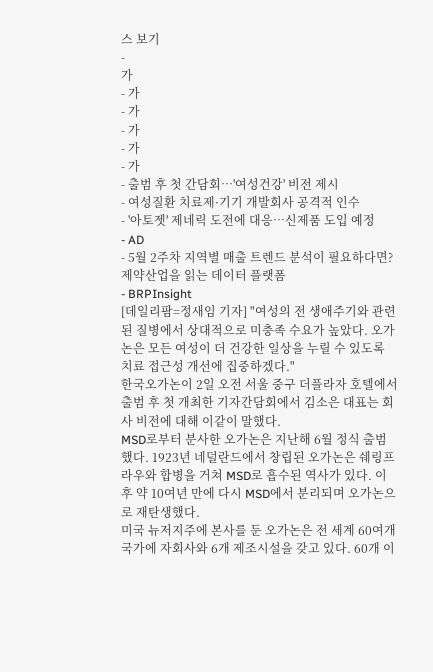스 보기
-
가
- 가
- 가
- 가
- 가
- 가
- 출범 후 첫 간담회…'여성건강' 비전 제시
- 여성질환 치료제·기기 개발회사 공격적 인수
- '아토젯' 제네릭 도전에 대응…신제품 도입 예정
- AD
- 5월 2주차 지역별 매출 트렌드 분석이 필요하다면? 제약산업을 읽는 데이터 플랫폼
- BRPInsight
[데일리팜=정새임 기자] "여성의 전 생애주기와 관련된 질병에서 상대적으로 미충족 수요가 높았다. 오가논은 모든 여성이 더 건강한 일상을 누릴 수 있도록 치료 접근성 개선에 집중하겠다."
한국오가논이 2일 오전 서울 중구 더플라자 호텔에서 출범 후 첫 개최한 기자간담회에서 김소은 대표는 회사 비전에 대해 이같이 말했다.
MSD로부터 분사한 오가논은 지난해 6월 정식 출범했다. 1923년 네덜란드에서 창립된 오가논은 쉐링프라우와 합병을 거쳐 MSD로 흡수된 역사가 있다. 이후 약 10여년 만에 다시 MSD에서 분리되며 오가논으로 재탄생했다.
미국 뉴저지주에 본사를 둔 오가논은 전 세계 60여개 국가에 자회사와 6개 제조시설을 갖고 있다. 60개 이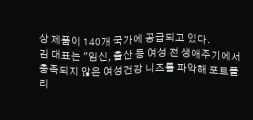상 제품이 140개 국가에 공급되고 있다.
김 대표는 "임신, 출산 등 여성 전 생애주기에서 충족되지 않은 여성건강 니즈를 파악해 포트폴리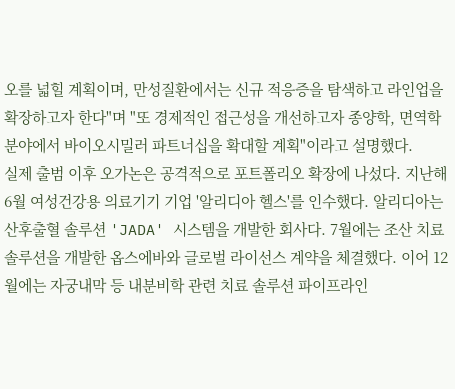오를 넓힐 계획이며, 만성질환에서는 신규 적응증을 탐색하고 라인업을 확장하고자 한다"며 "또 경제적인 접근성을 개선하고자 종양학, 면역학 분야에서 바이오시밀러 파트너십을 확대할 계획"이라고 설명했다.
실제 출범 이후 오가논은 공격적으로 포트폴리오 확장에 나섰다. 지난해 6월 여성건강용 의료기기 기업 '알리디아 헬스'를 인수했다. 알리디아는 산후출혈 솔루션 'JADA' 시스템을 개발한 회사다. 7월에는 조산 치료 솔루션을 개발한 옵스에바와 글로벌 라이선스 계약을 체결했다. 이어 12월에는 자궁내막 등 내분비학 관련 치료 솔루션 파이프라인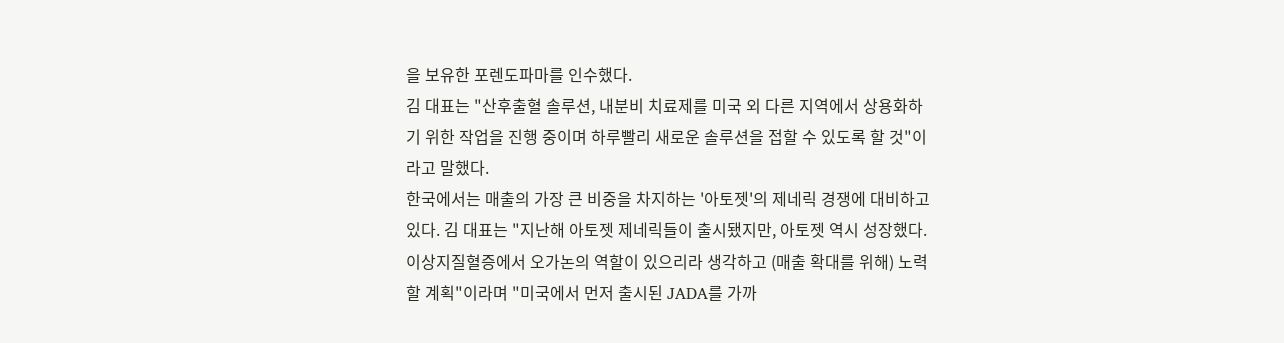을 보유한 포렌도파마를 인수했다.
김 대표는 "산후출혈 솔루션, 내분비 치료제를 미국 외 다른 지역에서 상용화하기 위한 작업을 진행 중이며 하루빨리 새로운 솔루션을 접할 수 있도록 할 것"이라고 말했다.
한국에서는 매출의 가장 큰 비중을 차지하는 '아토젯'의 제네릭 경쟁에 대비하고 있다. 김 대표는 "지난해 아토젯 제네릭들이 출시됐지만, 아토젯 역시 성장했다. 이상지질혈증에서 오가논의 역할이 있으리라 생각하고 (매출 확대를 위해) 노력할 계획"이라며 "미국에서 먼저 출시된 JADA를 가까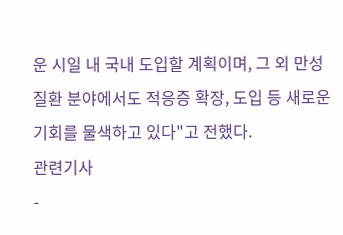운 시일 내 국내 도입할 계획이며, 그 외 만성질환 분야에서도 적응증 확장, 도입 등 새로운 기회를 물색하고 있다"고 전했다.
관련기사
-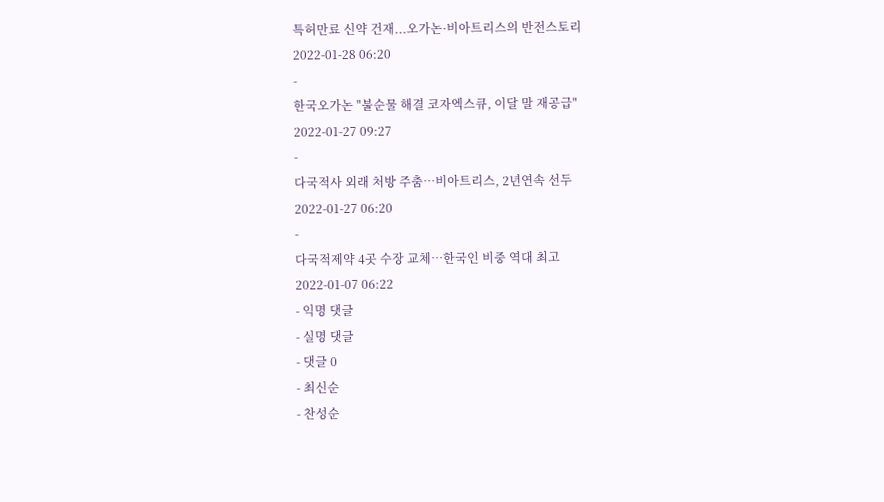특허만료 신약 건재...오가논·비아트리스의 반전스토리
2022-01-28 06:20
-
한국오가논 "불순물 해결 코자엑스큐, 이달 말 재공급"
2022-01-27 09:27
-
다국적사 외래 처방 주춤…비아트리스, 2년연속 선두
2022-01-27 06:20
-
다국적제약 4곳 수장 교체…한국인 비중 역대 최고
2022-01-07 06:22
- 익명 댓글
- 실명 댓글
- 댓글 0
- 최신순
- 찬성순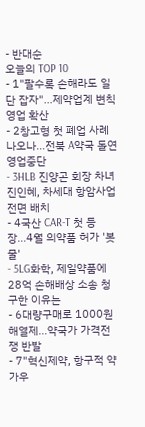- 반대순
오늘의 TOP 10
- 1"팔수록 손해라도 일단 잡자"…제약업계 변칙 영업 확산
- 2창고형 첫 폐업 사례 나오나…전북 A약국 돌연 영업중단
- 3HLB 진양곤 회장 차녀 진인혜, 차세대 항암사업 전면 배치
- 4국산 CAR-T 첫 등장…4월 의약품 허가 '봇물'
- 5LG화학, 제일약품에 28억 손해배상 소송 청구한 이유는
- 6대량구매로 1000원 해열제…약국가 가격전쟁 반발
- 7"혁신제약, 항구적 약가우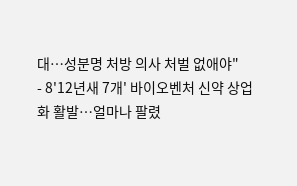대…성분명 처방 의사 처벌 없애야"
- 8'12년새 7개' 바이오벤처 신약 상업화 활발…얼마나 팔렸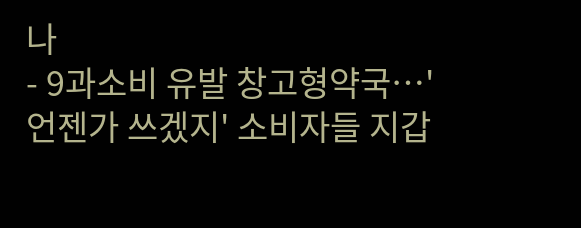나
- 9과소비 유발 창고형약국…'언젠가 쓰겠지' 소비자들 지갑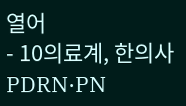열어
- 10의료계, 한의사 PDRN·PN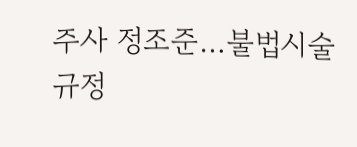주사 정조준…불법시술 규정